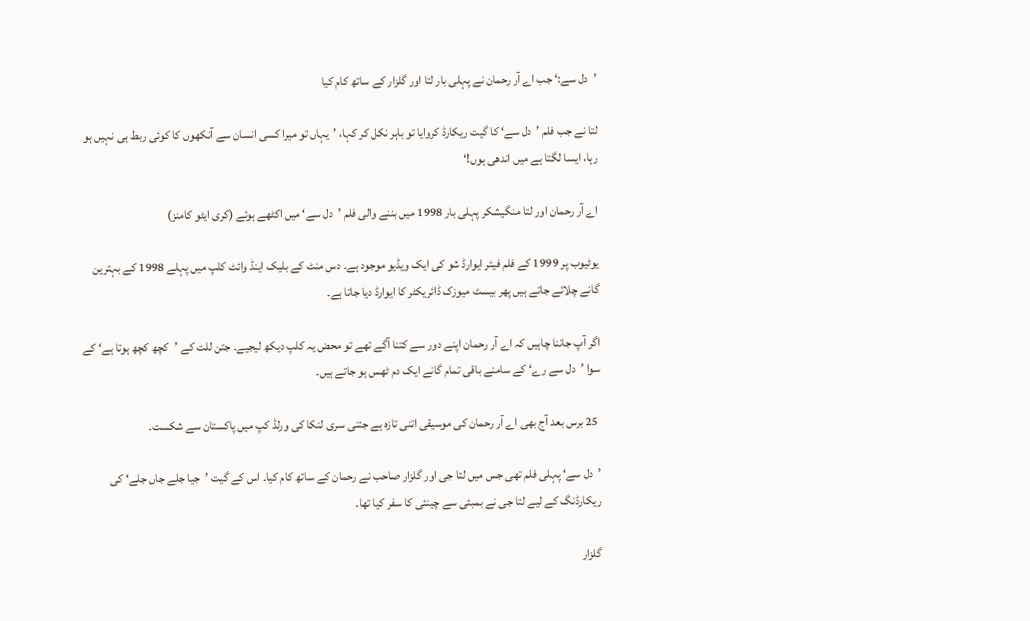’دل سے:‘ جب اے آر رحمان نے پہلی بار لتا اور گلزار کے ساتھ کام کیا

لتا نے جب فلم ’دل سے‘ کا گیت ریکارڈ کروایا تو باہر نکل کر کہا، ’یہاں تو میرا کسی انسان سے آنکھوں کا کوئی ربط ہی نہیں ہو رہا، ایسا لگتا ہے میں اندھی ہوں!‘

اے آر رحمان اور لتا منگیشکر پہلی بار 1998 میں بننے والی فلم ’دل سے‘ میں اکٹھے ہوئے (کری ایٹو کامنز)

یوٹیوب پر 1999 کے فلم فیئر ایوارڈ شو کی ایک ویڈیو موجود ہے۔ دس منٹ کے بلیک اینڈ وائٹ کلپ میں پہلے 1998 کے بہترین گانے چلائے جاتے ہیں پھر بیسٹ میوزک ڈائریکٹر کا ایوارڈ دیا جاتا ہے۔

اگر آپ جاننا چاہیں کہ اے آر رحمان اپنے دور سے کتنا آگے تھے تو محض یہ کلپ دیکھ لیجیے۔ جتن للت کے ’کچھ کچھ ہوتا ہے‘ کے سوا ’دل سے رے‘ کے سامنے باقی تمام گانے ایک دم ٹھس ہو جاتے ہیں۔

 25 برس بعد آج بھی اے آر رحمان کی موسیقی اتنی تازہ ہے جتنی سری لنکا کی ورلڈ کپ میں پاکستان سے شکست۔

’دل سے‘ پہلی فلم تھی جس میں لتا جی اور گلزار صاحب نے رحمان کے ساتھ کام کیا۔ اس کے گیت ’جیا جلے جاں جلے‘ کی ریکارڈنگ کے لیے لتا جی نے بمبئی سے چینئی کا سفر کیا تھا۔

گلزار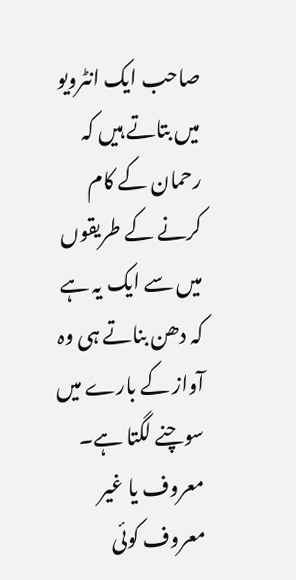صاحب ایک انٹرویو میں بتاتے ہیں کہ رحمان کے کام کرنے کے طریقوں میں سے ایک یہ ہے کہ دھن بناتے ہی وہ آواز کے بارے میں سوچنے لگتا ہے۔ معروف یا غیر معروف کوئی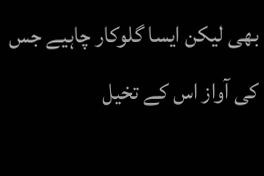بھی لیکن ایسا گلوکار چاہیے جس کی آواز اس کے تخیل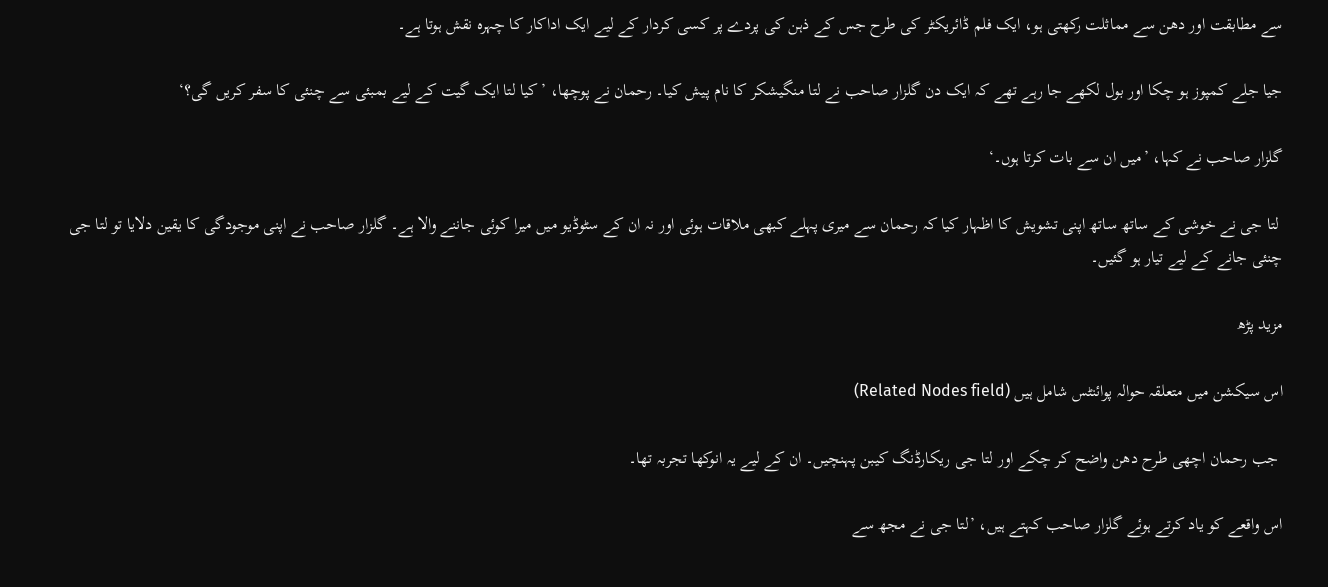سے مطابقت اور دھن سے مماثلت رکھتی ہو، ایک فلم ڈائریکٹر کی طرح جس کے ذہن کی پردے پر کسی کردار کے لیے ایک اداکار کا چہرہ نقش ہوتا ہے۔

جیا جلے کمپوز ہو چکا اور بول لکھے جا رہے تھے کہ ایک دن گلزار صاحب نے لتا منگیشکر کا نام پیش کیا۔ رحمان نے پوچھا، ’کیا لتا ایک گیت کے لیے بمبئی سے چنئی کا سفر کریں گی؟‘

گلزار صاحب نے کہا، ’میں ان سے بات کرتا ہوں۔‘

 لتا جی نے خوشی کے ساتھ ساتھ اپنی تشویش کا اظہار کیا کہ رحمان سے میری پہلے کبھی ملاقات ہوئی اور نہ ان کے سٹوڈیو میں میرا کوئی جاننے والا ہے۔ گلزار صاحب نے اپنی موجودگی کا یقین دلایا تو لتا جی چنئی جانے کے لیے تیار ہو گئیں۔

مزید پڑھ

اس سیکشن میں متعلقہ حوالہ پوائنٹس شامل ہیں (Related Nodes field)

 جب رحمان اچھی طرح دھن واضح کر چکے اور لتا جی ریکارڈنگ کیبن پہنچیں۔ ان کے لیے یہ انوکھا تجربہ تھا۔

اس واقعے کو یاد کرتے ہوئے گلزار صاحب کہتے ہیں، ’لتا جی نے مجھ سے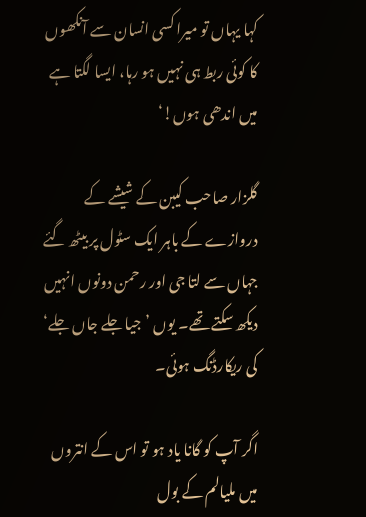کہا یہاں تو میرا کسی انسان سے آنکھوں کا کوئی ربط ہی نہیں ہو رہا، ایسا لگتا ہے میں اندھی ہوں!‘

گلزار صاحب کیبن کے شیشے کے دروازے کے باہر ایک سٹول پر بیٹھ گئے جہاں سے لتا جی اور رحمن دونوں انہیں دیکھ سکتے تھے۔ یوں ’جیا جلے جاں جلے‘ کی ریکارڈنگ ہوئی۔

اگر آپ کو گانا یاد ہو تو اس کے انتروں میں ملیالم کے بول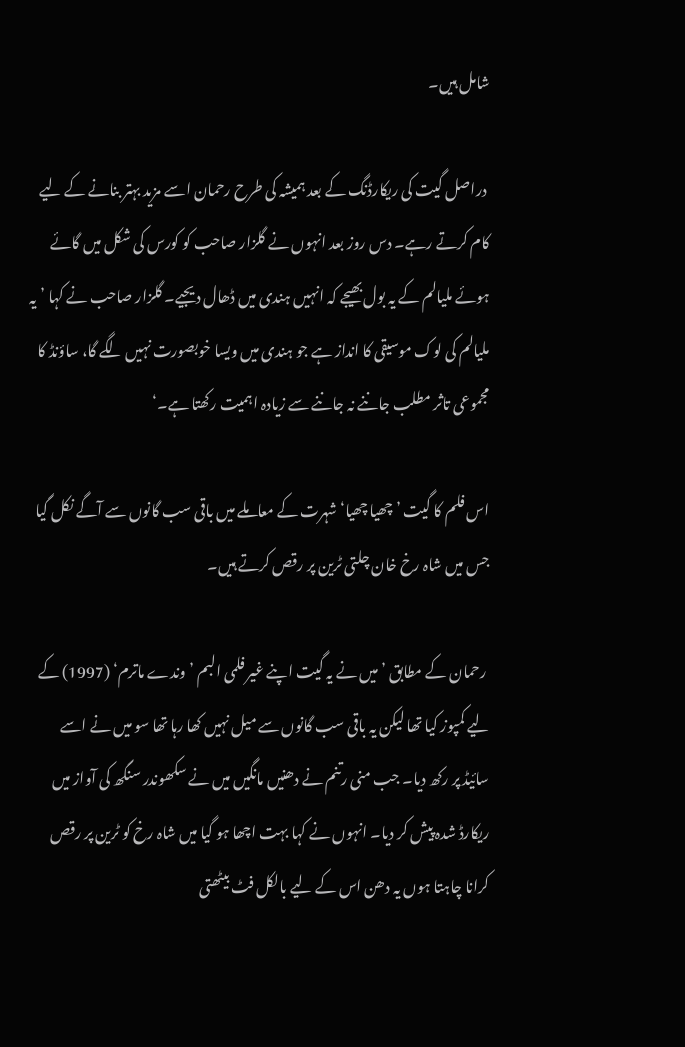شامل ہیں۔

 دراصل گیت کی ریکارڈنگ کے بعد ہمیشہ کی طرح رحمان اسے مزید بہتر بنانے کے لیے کام کرتے رہے۔ دس روز بعد انہوں نے گلزار صاحب کو کورس کی شکل میں گائے ہوئے ملیالم کے یہ بول بھیجے کہ انہیں ہندی میں ڈھال دیجیے۔ گلزار صاحب نے کہا ’یہ ملیالم کی لوک موسیقی کا انداز ہے جو ہندی میں ویسا خوبصورت نہیں لگے گا، ساؤنڈ کا مجموعی تاثر مطلب جاننے نہ جاننے سے زیادہ اہمیت رکھتا ہے۔‘

اس فلم کا گیت ’چھیا چھیا‘ شہرت کے معاملے میں باقی سب گانوں سے آگے نکل گیا جس میں شاہ رخ خان چلتی ٹرین پر رقص کرتے ہیں۔

 رحمان کے مطابق ’میں نے یہ گیت اپنے غیر فلمی البم ’وندے ماترم‘ (1997) کے لیے کمپوز کیا تھا لیکن یہ باقی سب گانوں سے میل نہیں کھا رہا تھا سو میں نے اسے سائیڈ پر رکھ دیا۔ جب منی رتنم نے دھنیں مانگیں میں نے سکھوندر سنگھ کی آواز میں ریکارڈ شدہ پیش کر دیا۔ انہوں نے کہا بہت اچھا ہو گیا میں شاہ رخ کو ٹرین پر رقص کرانا چاہتا ہوں یہ دھن اس کے لیے بالکل فٹ بیٹھتی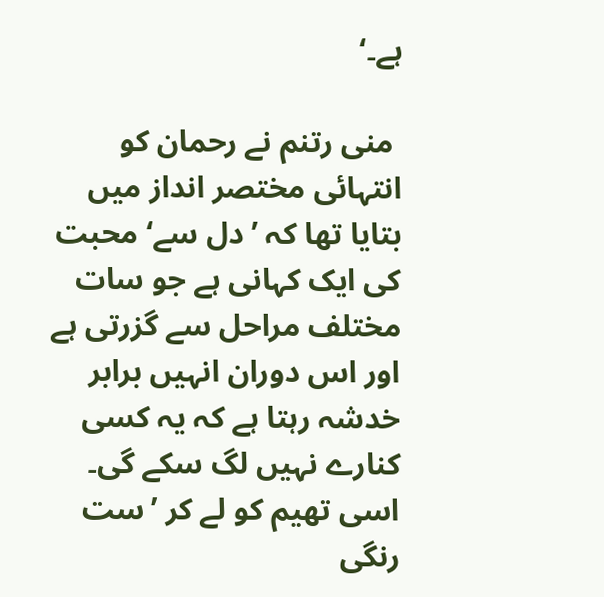ہے۔‘

 منی رتنم نے رحمان کو انتہائی مختصر انداز میں بتایا تھا کہ ’دل سے‘ محبت کی ایک کہانی ہے جو سات مختلف مراحل سے گزرتی ہے اور اس دوران انہیں برابر خدشہ رہتا ہے کہ یہ کسی کنارے نہیں لگ سکے گی۔ اسی تھیم کو لے کر ’ست رنگی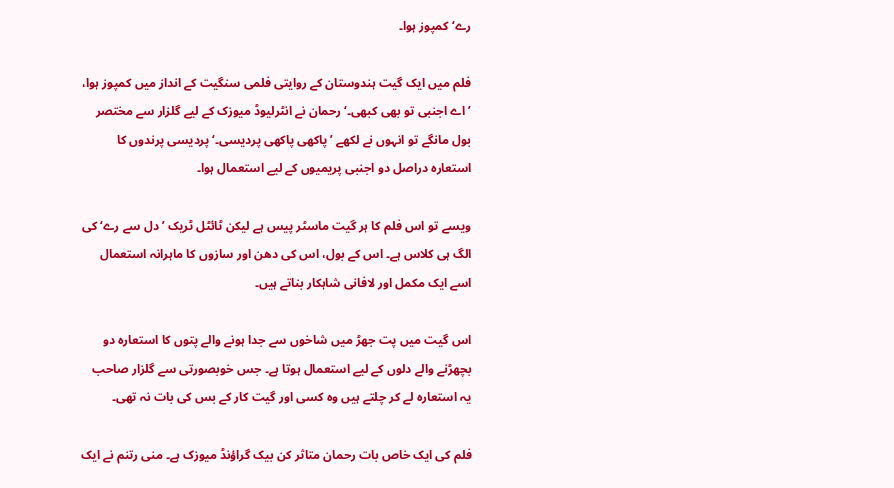رے‘ کمپوز ہوا۔

فلم میں ایک گیت ہندوستان کے روایتی فلمی سنگیت کے انداز میں کمپوز ہوا، ’اے اجنبی تو بھی کبھی۔‘ رحمان نے انٹرلیوڈ میوزک کے لیے گلزار سے مختصر بول مانگے تو انہوں نے لکھے ’پاکھی پاکھی پردیسی۔‘ پردیسی پرندوں کا استعارہ دراصل دو اجنبی پریمیوں کے لیے استعمال ہوا۔

ویسے تو اس فلم کا ہر گیت ماسٹر پیس ہے لیکن ٹائٹل ٹریک ’دل سے رے‘ کی الگ ہی کلاس ہے۔ اس کے بول، اس کی دھن اور سازوں کا ماہرانہ استعمال اسے ایک مکمل اور لافانی شاہکار بناتے ہیں۔

اس گیت میں پت جھڑ میں شاخوں سے جدا ہونے والے پتوں کا استعارہ دو بچھڑنے والے دلوں کے لیے استعمال ہوتا ہے۔ جس خوبصورتی سے گلزار صاحب یہ استعارہ لے کر چلتے ہیں وہ کسی اور گیت کار کے بس کی بات نہ تھی۔

فلم کی ایک خاص بات رحمان متاثر کن بیک گراؤنڈ میوزک ہے۔ منی رتنم نے ایک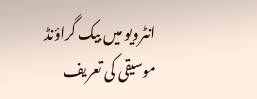انٹرویو میں بیک گراؤنڈ موسیقی کی تعریف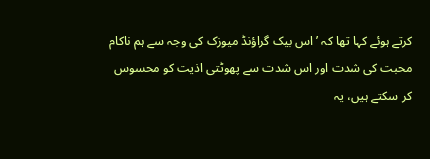کرتے ہوئے کہا تھا کہ ’اس بیک گراؤنڈ میوزک کی وجہ سے ہم ناکام محبت کی شدت اور اس شدت سے پھوٹتی اذیت کو محسوس کر سکتے ہیں، یہ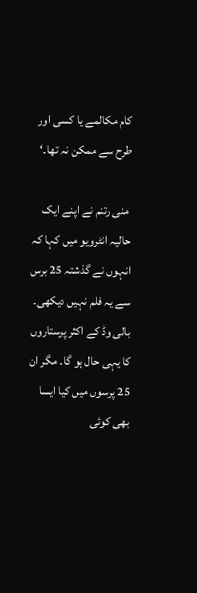کام مکالمے یا کسی اور طرح سے ممکن نہ تھا۔‘

 منی رتنم نے اپنے ایک حالیہ انٹرویو میں کہا کہ انہوں نے گذشتہ 25 برس سے یہ فلم نہیں دیکھی۔ بالی وڈ کے اکثر پرستاروں کا یہی حال ہو گا۔ مگر ان 25 پرسوں میں کیا ایسا بھی کوئی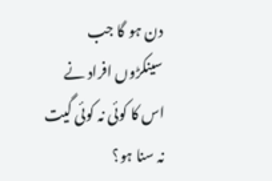دن ہو گا جب سینکڑوں افراد نے اس کا کوئی نہ کوئی گیت نہ سنا ہو؟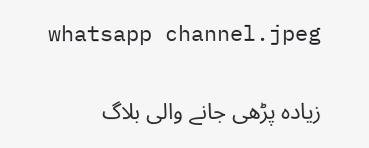whatsapp channel.jpeg

زیادہ پڑھی جانے والی بلاگ